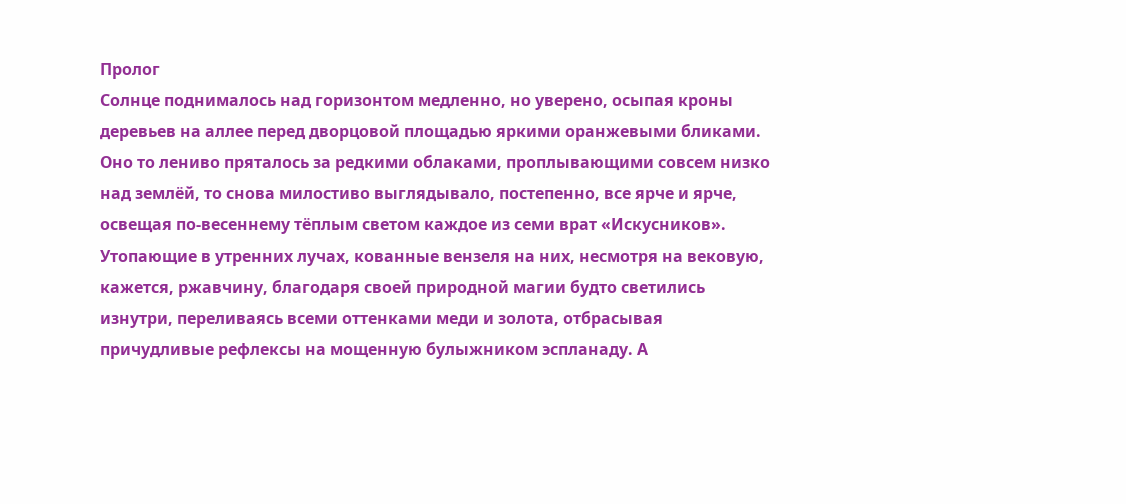Пролог
Солнце поднималось над горизонтом медленно, но уверено, осыпая кроны деревьев на аллее перед дворцовой площадью яркими оранжевыми бликами. Оно то лениво пряталось за редкими облаками, проплывающими совсем низко над землёй, то снова милостиво выглядывало, постепенно, все ярче и ярче, освещая по-весеннему тёплым светом каждое из семи врат «Искусников». Утопающие в утренних лучах, кованные вензеля на них, несмотря на вековую, кажется, ржавчину, благодаря своей природной магии будто светились изнутри, переливаясь всеми оттенками меди и золота, отбрасывая причудливые рефлексы на мощенную булыжником эспланаду. А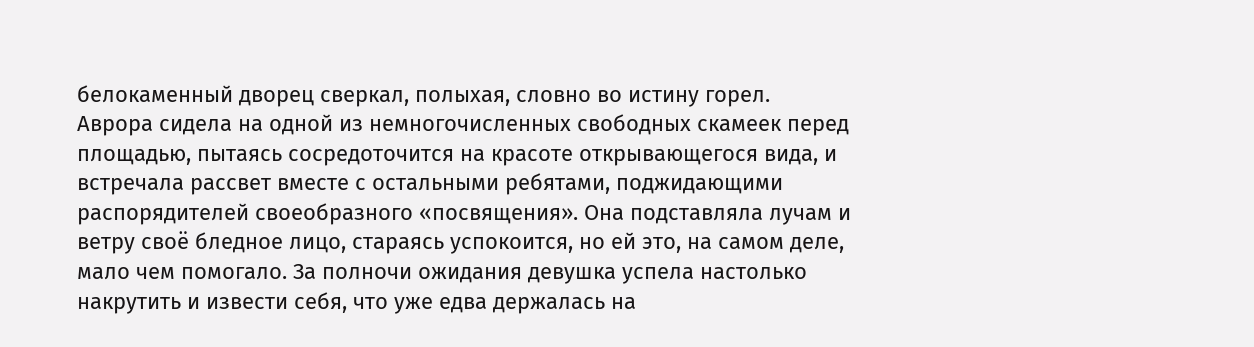белокаменный дворец сверкал, полыхая, словно во истину горел.
Аврора сидела на одной из немногочисленных свободных скамеек перед площадью, пытаясь сосредоточится на красоте открывающегося вида, и встречала рассвет вместе с остальными ребятами, поджидающими распорядителей своеобразного «посвящения». Она подставляла лучам и ветру своё бледное лицо, стараясь успокоится, но ей это, на самом деле, мало чем помогало. За полночи ожидания девушка успела настолько накрутить и извести себя, что уже едва держалась на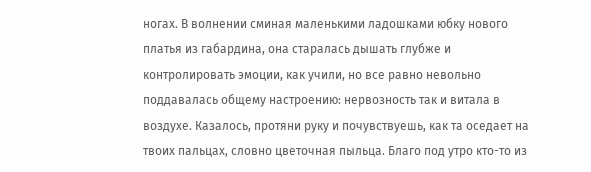ногах. В волнении сминая маленькими ладошками юбку нового платья из габардина, она старалась дышать глубже и контролировать эмоции, как учили, но все равно невольно поддавалась общему настроению: нервозность так и витала в воздухе. Казалось, протяни руку и почувствуешь, как та оседает на твоих пальцах, словно цветочная пыльца. Благо под утро кто-то из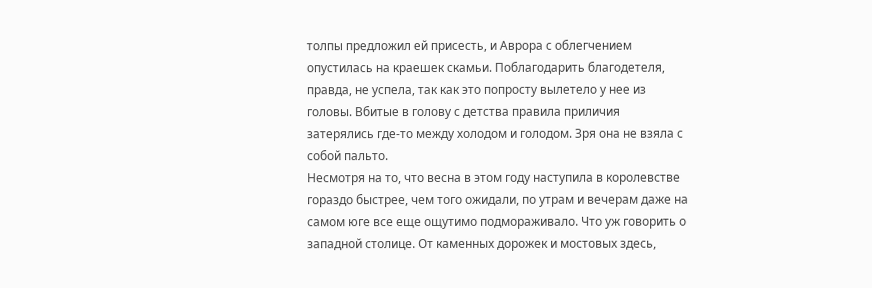толпы предложил ей присесть, и Аврора с облегчением опустилась на краешек скамьи. Поблагодарить благодетеля, правда, не успела, так как это попросту вылетело у нее из головы. Вбитые в голову с детства правила приличия затерялись где-то между холодом и голодом. Зря она не взяла с собой пальто.
Несмотря на то, что весна в этом году наступила в королевстве гораздо быстрее, чем того ожидали, по утрам и вечерам даже на самом юге все еще ощутимо подмораживало. Что уж говорить о западной столице. От каменных дорожек и мостовых здесь,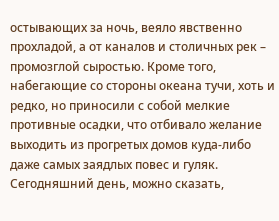остывающих за ночь, веяло явственно прохладой, а от каналов и столичных рек – промозглой сыростью. Кроме того, набегающие со стороны океана тучи, хоть и редко, но приносили с собой мелкие противные осадки, что отбивало желание выходить из прогретых домов куда-либо даже самых заядлых повес и гуляк. Сегодняшний день, можно сказать,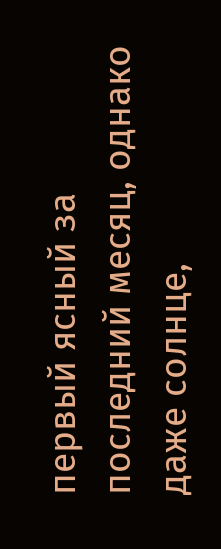первый ясный за последний месяц, однако даже солнце,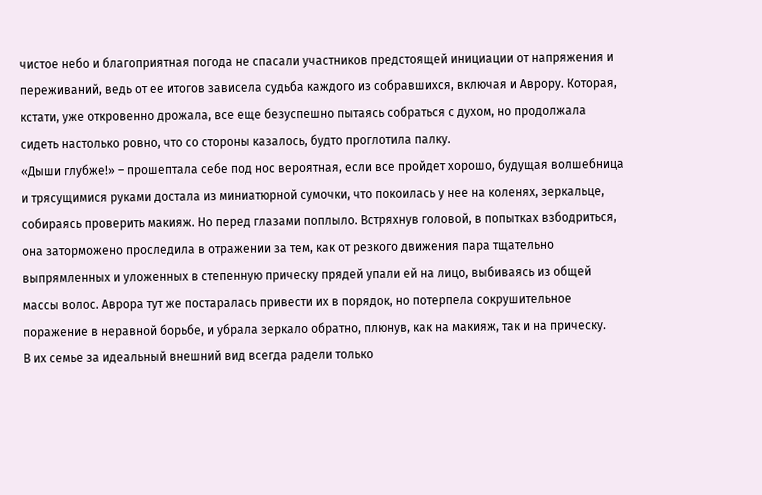чистое небо и благоприятная погода не спасали участников предстоящей инициации от напряжения и переживаний, ведь от ее итогов зависела судьба каждого из собравшихся, включая и Аврору. Которая, кстати, уже откровенно дрожала, все еще безуспешно пытаясь собраться с духом, но продолжала сидеть настолько ровно, что со стороны казалось, будто проглотила палку.
«Дыши глубже!» – прошептала себе под нос вероятная, если все пройдет хорошо, будущая волшебница и трясущимися руками достала из миниатюрной сумочки, что покоилась у нее на коленях, зеркальце, собираясь проверить макияж. Но перед глазами поплыло. Встряхнув головой, в попытках взбодриться, она заторможено проследила в отражении за тем, как от резкого движения пара тщательно выпрямленных и уложенных в степенную прическу прядей упали ей на лицо, выбиваясь из общей массы волос. Аврора тут же постаралась привести их в порядок, но потерпела сокрушительное поражение в неравной борьбе, и убрала зеркало обратно, плюнув, как на макияж, так и на прическу.
В их семье за идеальный внешний вид всегда радели только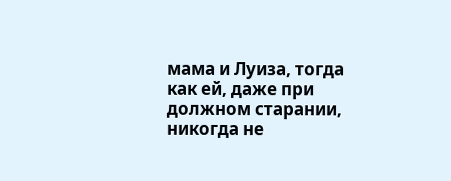мама и Луиза, тогда как ей, даже при должном старании, никогда не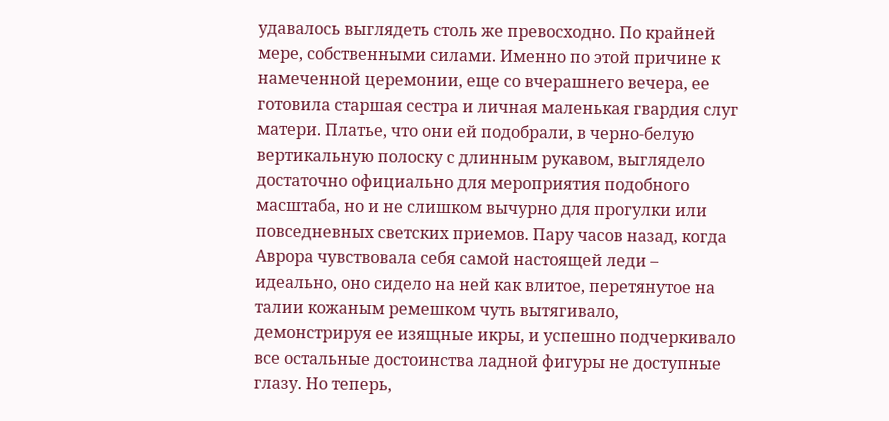удавалось выглядеть столь же превосходно. По крайней мере, собственными силами. Именно по этой причине к намеченной церемонии, еще со вчерашнего вечера, ее готовила старшая сестра и личная маленькая гвардия слуг матери. Платье, что они ей подобрали, в черно-белую вертикальную полоску с длинным рукавом, выглядело достаточно официально для мероприятия подобного масштаба, но и не слишком вычурно для прогулки или повседневных светских приемов. Пару часов назад, когда Аврора чувствовала себя самой настоящей леди – идеально, оно сидело на ней как влитое, перетянутое на талии кожаным ремешком чуть вытягивало, демонстрируя ее изящные икры, и успешно подчеркивало все остальные достоинства ладной фигуры не доступные глазу. Но теперь,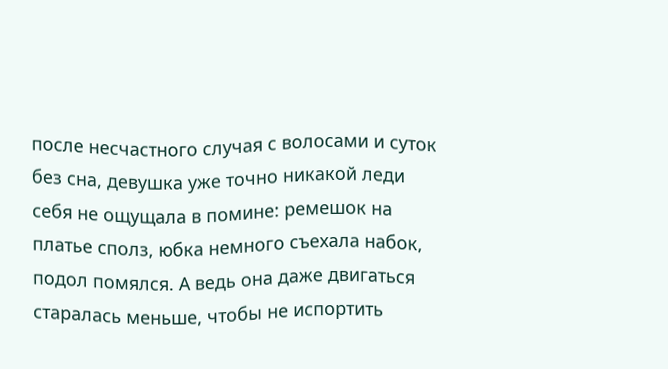после несчастного случая с волосами и суток без сна, девушка уже точно никакой леди себя не ощущала в помине: ремешок на платье сполз, юбка немного съехала набок, подол помялся. А ведь она даже двигаться старалась меньше, чтобы не испортить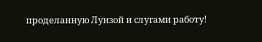проделанную Луизой и слугами работу!